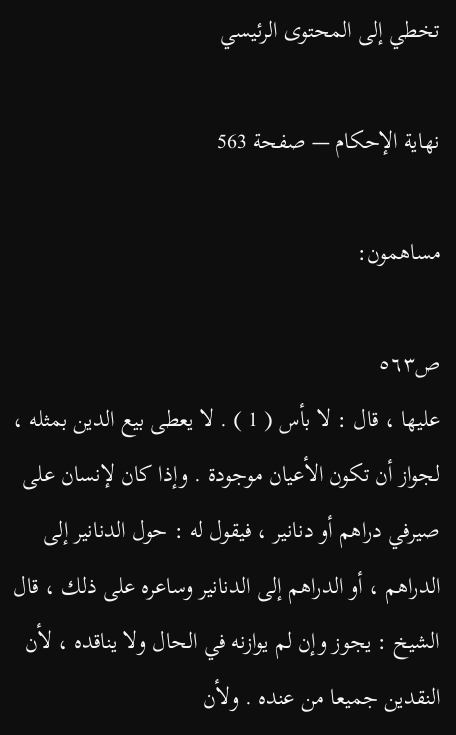تخطي إلى المحتوى الرئيسي

نهاية الإحكام — صفحة 563

مساهمون:

ص٥٦٣
عليها ، قال : لا بأس ( 1 ) . لا يعطى بيع الدين بمثله ، لجواز أن تكون الأعيان موجودة . وإذا كان لإنسان على صيرفي دراهم أو دنانير ، فيقول له : حول الدنانير إلى الدراهم ، أو الدراهم إلى الدنانير وساعره على ذلك ، قال الشيخ : يجوز وإن لم يوازنه في الحال ولا يناقده ، لأن النقدين جميعا من عنده . ولأن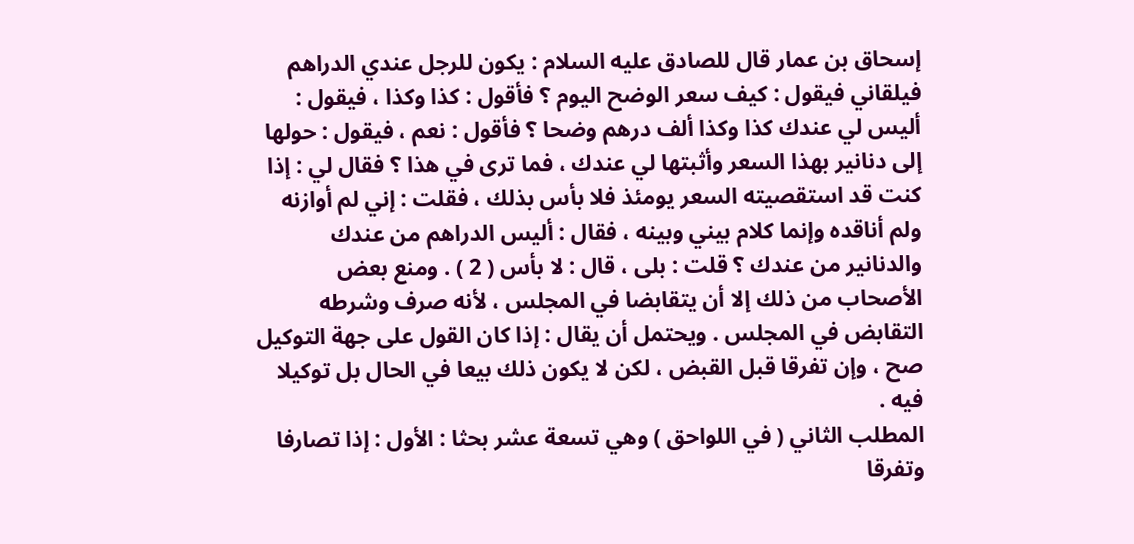إسحاق بن عمار قال للصادق عليه السلام : يكون للرجل عندي الدراهم فيلقاني فيقول : كيف سعر الوضح اليوم ؟ فأقول : كذا وكذا ، فيقول : أليس لي عندك كذا وكذا ألف درهم وضحا ؟ فأقول : نعم ، فيقول : حولها إلى دنانير بهذا السعر وأثبتها لي عندك ، فما ترى في هذا ؟ فقال لي : إذا كنت قد استقصيته السعر يومئذ فلا بأس بذلك ، فقلت : إني لم أوازنه ولم أناقده وإنما كلام بيني وبينه ، فقال : أليس الدراهم من عندك والدنانير من عندك ؟ قلت : بلى ، قال : لا بأس ( 2 ) . ومنع بعض الأصحاب من ذلك إلا أن يتقابضا في المجلس ، لأنه صرف وشرطه التقابض في المجلس . ويحتمل أن يقال : إذا كان القول على جهة التوكيل صح ، وإن تفرقا قبل القبض ، لكن لا يكون ذلك بيعا في الحال بل توكيلا فيه .
المطلب الثاني ( في اللواحق ) وهي تسعة عشر بحثا : الأول : إذا تصارفا وتفرقا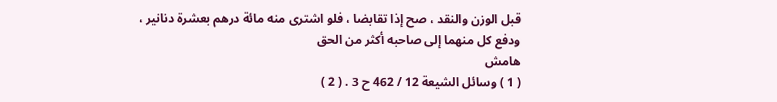قبل الوزن والنقد ، صح إذا تقابضا ، فلو اشترى منه مائة درهم بعشرة دنانير ، ودفع كل منهما إلى صاحبه أكثر من الحق
هامش
( 1 ) وسائل الشيعة 12 / 462 ح 3 . ( 2 )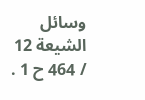وسائل الشيعة 12 / 464 ح 1 .